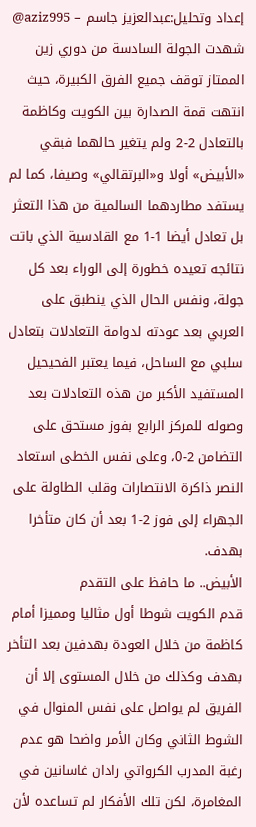إعداد وتحليل:عبدالعزيز جاسم – aziz995@
شهدت الجولة السادسة من دوري زين الممتاز توقف جميع الفرق الكبيرة، حيث انتهت قمة الصدارة بين الكويت وكاظمة بالتعادل 2-2 ولم يتغير حالهما فبقي «الأبيض» أولا و«البرتقالي» وصيفا، كما لم يستفد مطاردهما السالمية من هذا التعثر بل تعادل أيضا 1-1 مع القادسية الذي باتت نتائجه تعيده خطورة إلى الوراء بعد كل جولة، ونفس الحال الذي ينطبق على العربي بعد عودته لدوامة التعادلات بتعادل سلبي مع الساحل، فيما يعتبر الفحيحيل المستفيد الأكبر من هذه التعادلات بعد وصوله للمركز الرابع بفوز مستحق على التضامن 2-0، وعلى نفس الخطى استعاد النصر ذاكرة الانتصارات وقلب الطاولة على الجهراء إلى فوز 2-1 بعد أن كان متأخرا بهدف.
الأبيض.. ما حافظ على التقدم
قدم الكويت شوطا أول مثاليا ومميزا أمام كاظمة من خلال العودة بهدفين بعد التأخر بهدف وكذلك من خلال المستوى إلا أن الفريق لم يواصل على نفس المنوال في الشوط الثاني وكان الأمر واضحا هو عدم رغبة المدرب الكرواتي رادان غاسانين في المغامرة، لكن تلك الأفكار لم تساعده لأن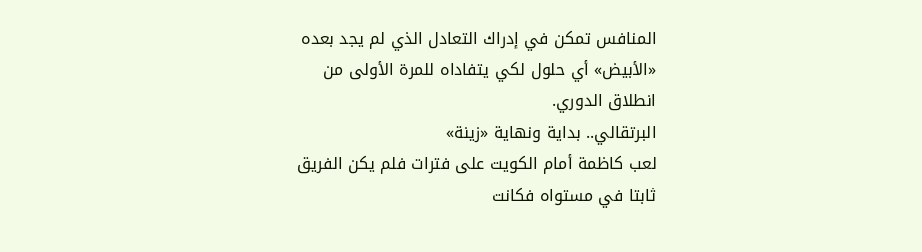المنافس تمكن في إدراك التعادل الذي لم يجد بعده «الأبيض» أي حلول لكي يتفاداه للمرة الأولى من انطلاق الدوري.
البرتقالي.. بداية ونهاية «زينة»
لعب كاظمة أمام الكويت على فترات فلم يكن الفريق ثابتا في مستواه فكانت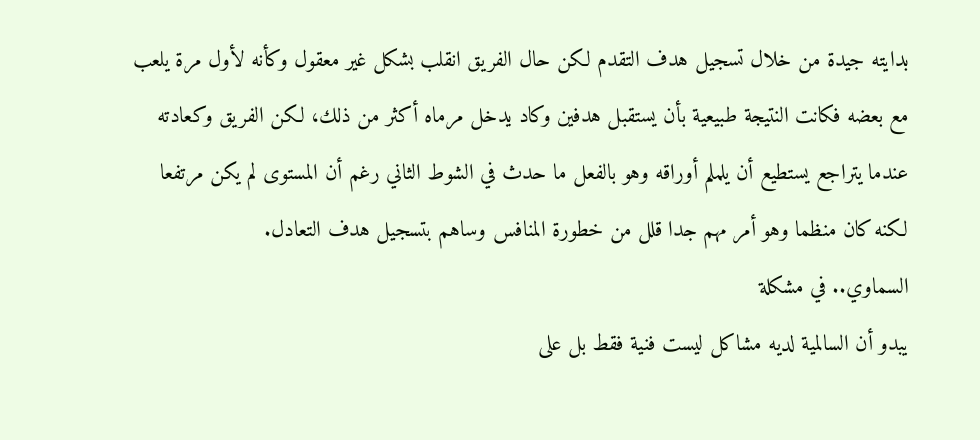بدايته جيدة من خلال تسجيل هدف التقدم لكن حال الفريق انقلب بشكل غير معقول وكأنه لأول مرة يلعب مع بعضه فكانت النتيجة طبيعية بأن يستقبل هدفين وكاد يدخل مرماه أكثر من ذلك، لكن الفريق وكعادته عندما يتراجع يستطيع أن يلملم أوراقه وهو بالفعل ما حدث في الشوط الثاني رغم أن المستوى لم يكن مرتفعا لكنه كان منظما وهو أمر مهم جدا قلل من خطورة المنافس وساهم بتسجيل هدف التعادل.
السماوي.. في مشكلة
يبدو أن السالمية لديه مشاكل ليست فنية فقط بل على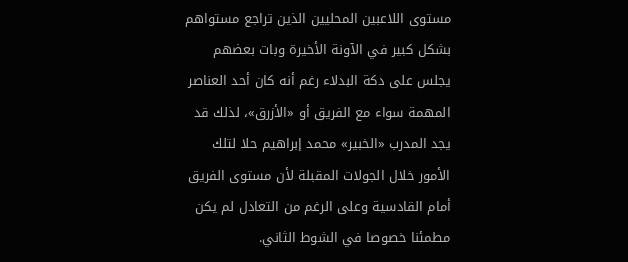مستوى اللاعبين المحليين الذين تراجع مستواهم بشكل كبير في الآونة الأخيرة وبات بعضهم يجلس على دكة البدلاء رغم أنه كان أحد العناصر المهمة سواء مع الفريق أو «الأزرق»، لذلك قد يجد المدرب «الخبير» محمد إبراهيم حلا لتلك الأمور خلال الجولات المقبلة لأن مستوى الفريق أمام القادسية وعلى الرغم من التعادل لم يكن مطمئنا خصوصا في الشوط الثاني.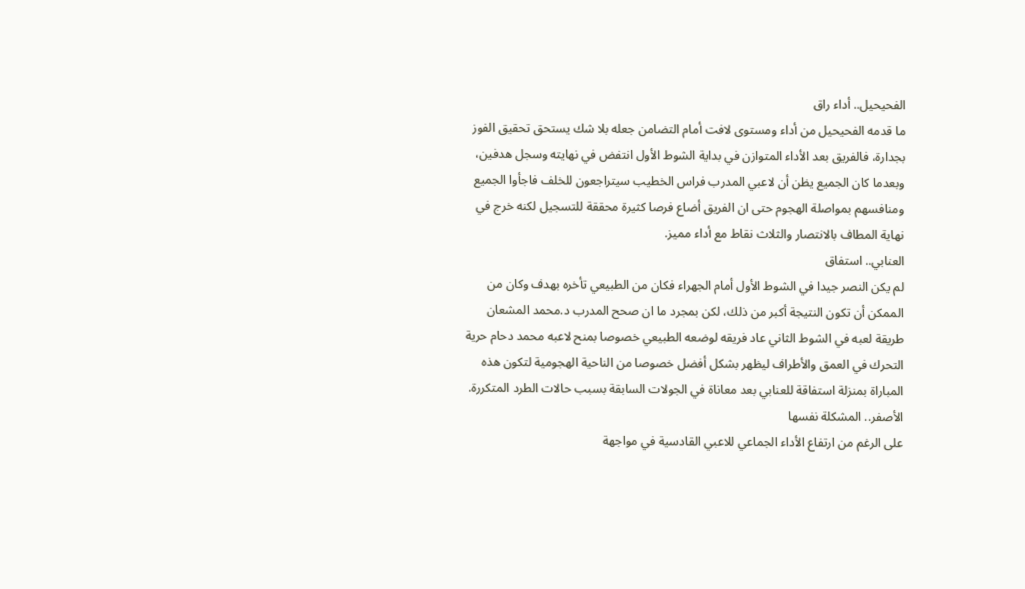الفحيحيل.. أداء راق
ما قدمه الفحيحيل من أداء ومستوى لافت أمام التضامن جعله بلا شك يستحق تحقيق الفوز بجدارة، فالفريق بعد الأداء المتوازن في بداية الشوط الأول انتفض في نهايته وسجل هدفين، وبعدما كان الجميع يظن أن لاعبي المدرب فراس الخطيب سيتراجعون للخلف فاجأوا الجميع ومنافسهم بمواصلة الهجوم حتى ان الفريق أضاع فرصا كثيرة محققة للتسجيل لكنه خرج في نهاية المطاف بالانتصار والثلاث نقاط مع أداء مميز.
العنابي.. استفاق
لم يكن النصر جيدا في الشوط الأول أمام الجهراء فكان من الطبيعي تأخره بهدف وكان من الممكن أن تكون النتيجة أكبر من ذلك، لكن بمجرد ما ان صحح المدرب د.محمد المشعان طريقة لعبه في الشوط الثاني عاد فريقه لوضعه الطبيعي خصوصا بمنح لاعبه محمد دحام حرية التحرك في العمق والأطراف ليظهر بشكل أفضل خصوصا من الناحية الهجومية لتكون هذه المباراة بمنزلة استفاقة للعنابي بعد معاناة في الجولات السابقة بسبب حالات الطرد المتكررة.
الأصفر.. المشكلة نفسها
على الرغم من ارتفاع الأداء الجماعي للاعبي القادسية في مواجهة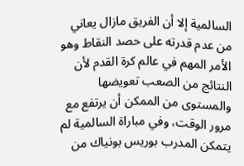السالمية إلا أن الفريق مازال يعاني من عدم قدرته على حصد النقاط وهو الأمر المهم في عالم كرة القدم لأن النتائج من الصعب تعويضها والمستوى من الممكن أن يرتفع مع مرور الوقت، وفي مباراة السالمية لم يتمكن المدرب بوريس بونياك من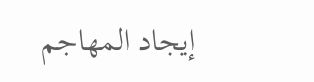إيجاد المهاجم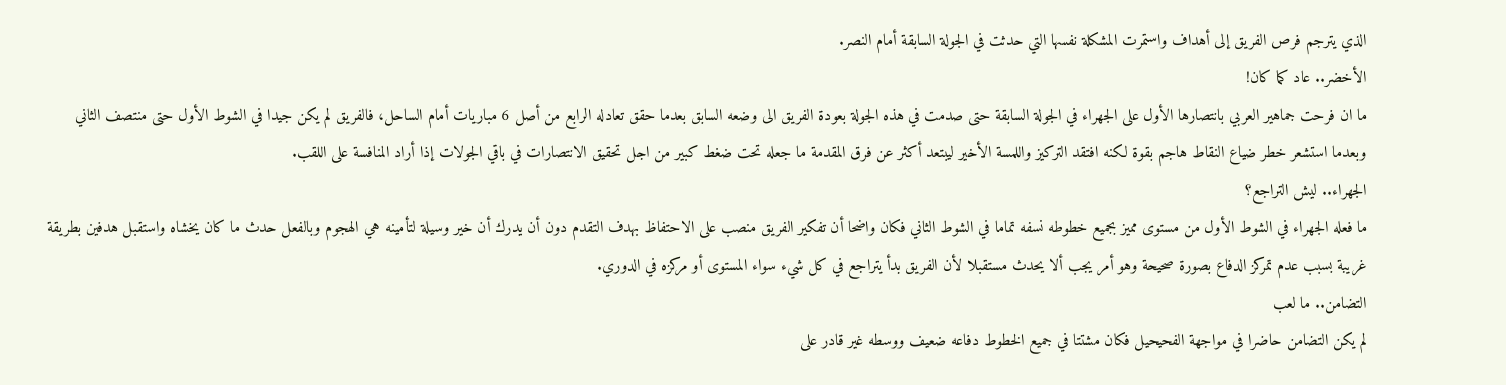الذي يترجم فرص الفريق إلى أهداف واستمرت المشكلة نفسها التي حدثت في الجولة السابقة أمام النصر.
الأخضر.. عاد كما كان!
ما ان فرحت جماهير العربي بانتصارها الأول على الجهراء في الجولة السابقة حتى صدمت في هذه الجولة بعودة الفريق الى وضعه السابق بعدما حقق تعادله الرابع من أصل 6 مباريات أمام الساحل، فالفريق لم يكن جيدا في الشوط الأول حتى منتصف الثاني وبعدما استشعر خطر ضياع النقاط هاجم بقوة لكنه افتقد التركيز واللمسة الأخير ليبتعد أكثر عن فرق المقدمة ما جعله تحت ضغط كبير من اجل تحقيق الانتصارات في باقي الجولات إذا أراد المنافسة على اللقب.
الجهراء.. ليش التراجع؟
ما فعله الجهراء في الشوط الأول من مستوى مميز بجميع خطوطه نسفه تماما في الشوط الثاني فكان واضحا أن تفكير الفريق منصب على الاحتفاظ بهدف التقدم دون أن يدرك أن خير وسيلة لتأمينه هي الهجوم وبالفعل حدث ما كان يخشاه واستقبل هدفين بطريقة غريبة بسبب عدم تمركز الدفاع بصورة صحيحة وهو أمر يجب ألا يحدث مستقبلا لأن الفريق بدأ يتراجع في كل شيء سواء المستوى أو مركزه في الدوري.
التضامن.. ما لعب
لم يكن التضامن حاضرا في مواجهة الفحيحيل فكان مشتتا في جميع الخطوط دفاعه ضعيف ووسطه غير قادر على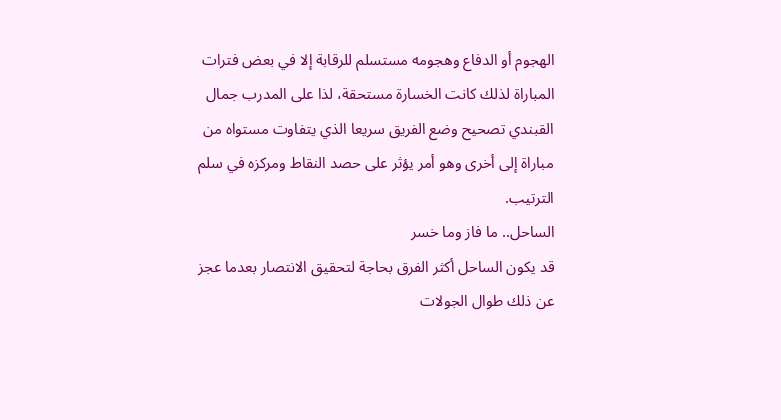الهجوم أو الدفاع وهجومه مستسلم للرقابة إلا في بعض فترات المباراة لذلك كانت الخسارة مستحقة، لذا على المدرب جمال القبندي تصحيح وضع الفريق سريعا الذي يتفاوت مستواه من مباراة إلى أخرى وهو أمر يؤثر على حصد النقاط ومركزه في سلم الترتيب.
الساحل.. ما فاز وما خسر
قد يكون الساحل أكثر الفرق بحاجة لتحقيق الانتصار بعدما عجز عن ذلك طوال الجولات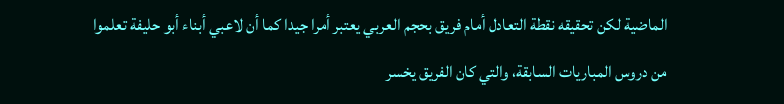الماضية لكن تحقيقه نقطة التعادل أمام فريق بحجم العربي يعتبر أمرا جيدا كما أن لاعبي أبناء أبو حليفة تعلموا من دروس المباريات السابقة، والتي كان الفريق يخسر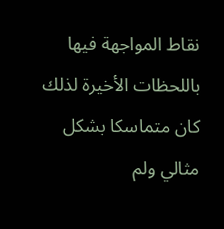نقاط المواجهة فيها باللحظات الأخيرة لذلك كان متماسكا بشكل مثالي ولم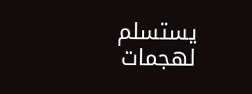يستسلم لهجمات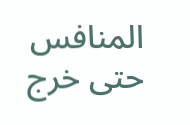المنافس حتى خرج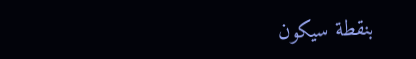بنقطة سيكون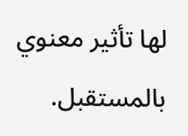لها تأثير معنوي بالمستقبل.